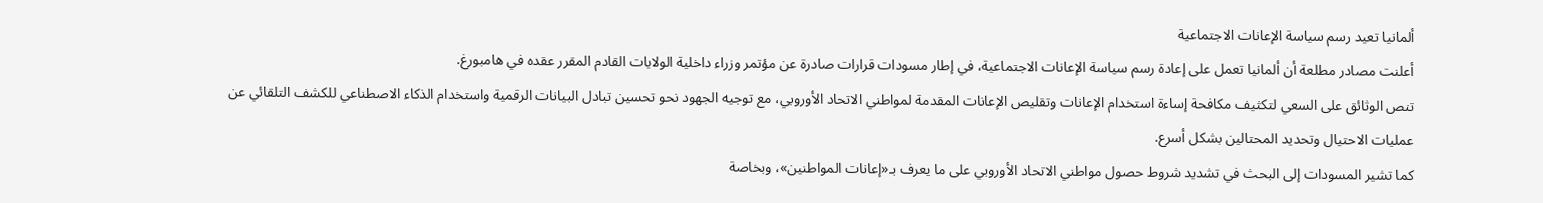ألمانيا تعيد رسم سياسة الإعانات الاجتماعية
أعلنت مصادر مطلعة أن ألمانيا تعمل على إعادة رسم سياسة الإعانات الاجتماعية، في إطار مسودات قرارات صادرة عن مؤتمر وزراء داخلية الولايات القادم المقرر عقده في هامبورغ.
تنص الوثائق على السعي لتكثيف مكافحة إساءة استخدام الإعانات وتقليص الإعانات المقدمة لمواطني الاتحاد الأوروبي، مع توجيه الجهود نحو تحسين تبادل البيانات الرقمية واستخدام الذكاء الاصطناعي للكشف التلقائي عن عمليات الاحتيال وتحديد المحتالين بشكل أسرع.
كما تشير المسودات إلى البحث في تشديد شروط حصول مواطني الاتحاد الأوروبي على ما يعرف بـ«إعانات المواطنين»، وبخاصة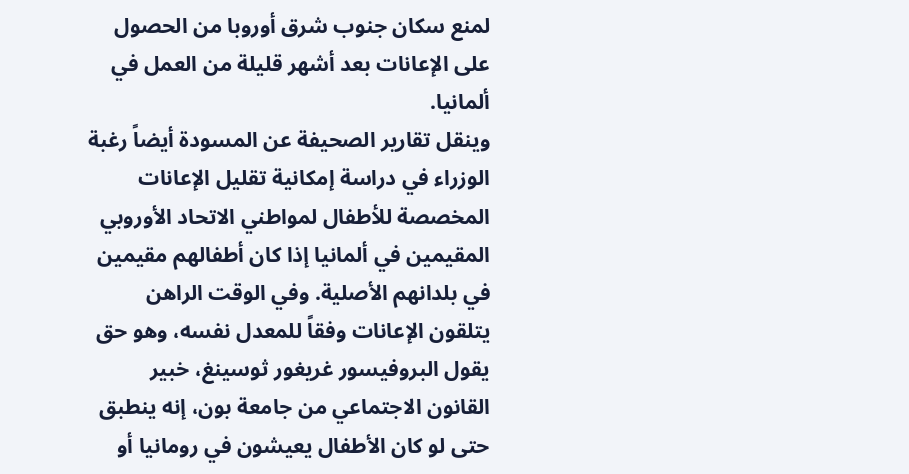لمنع سكان جنوب شرق أوروبا من الحصول على الإعانات بعد أشهر قليلة من العمل في ألمانيا.
وينقل تقارير الصحيفة عن المسودة أيضاً رغبة الوزراء في دراسة إمكانية تقليل الإعانات المخصصة للأطفال لمواطني الاتحاد الأوروبي المقيمين في ألمانيا إذا كان أطفالهم مقيمين في بلدانهم الأصلية. وفي الوقت الراهن يتلقون الإعانات وفقاً للمعدل نفسه، وهو حق يقول البروفيسور غريغور ثوسينغ، خبير القانون الاجتماعي من جامعة بون، إنه ينطبق حتى لو كان الأطفال يعيشون في رومانيا أو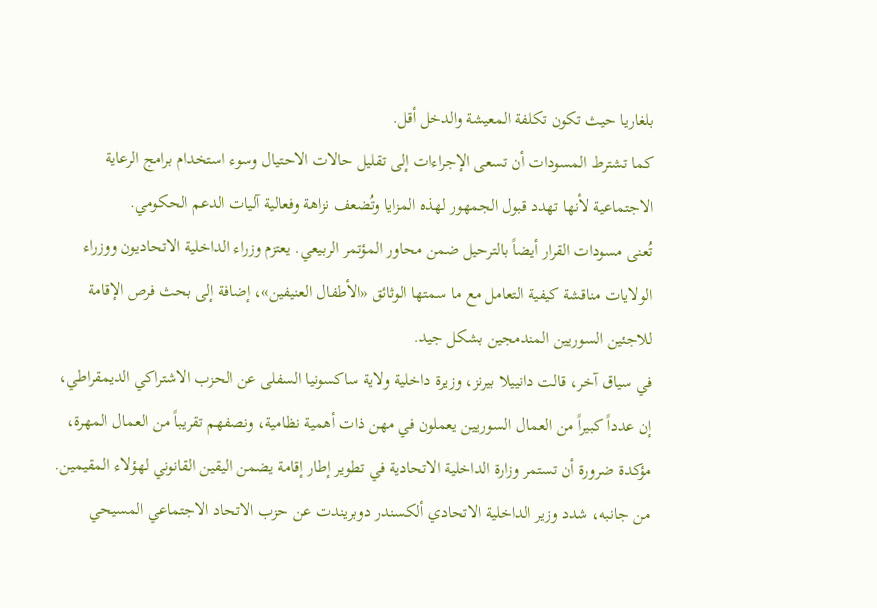بلغاريا حيث تكون تكلفة المعيشة والدخل أقل.
كما تشترط المسودات أن تسعى الإجراءات إلى تقليل حالات الاحتيال وسوء استخدام برامج الرعاية الاجتماعية لأنها تهدد قبول الجمهور لهذه المزايا وتُضعف نزاهة وفعالية آليات الدعم الحكومي.
تُعنى مسودات القرار أيضاً بالترحيل ضمن محاور المؤتمر الربيعي. يعتزم وزراء الداخلية الاتحاديون ووزراء الولايات مناقشة كيفية التعامل مع ما سمتها الوثائق «الأطفال العنيفين»، إضافة إلى بحث فرص الإقامة للاجئين السوريين المندمجين بشكل جيد.
في سياق آخر، قالت دانييلا بيرنز، وزيرة داخلية ولاية ساكسونيا السفلى عن الحزب الاشتراكي الديمقراطي، إن عدداً كبيراً من العمال السوريين يعملون في مهن ذات أهمية نظامية، ونصفهم تقريباً من العمال المهرة، مؤكدة ضرورة أن تستمر وزارة الداخلية الاتحادية في تطوير إطار إقامة يضمن اليقين القانوني لهؤلاء المقيمين.
من جانبه، شدد وزير الداخلية الاتحادي ألكسندر دوبريندت عن حزب الاتحاد الاجتماعي المسيحي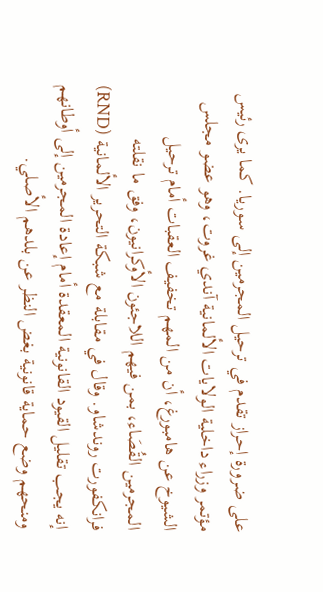على ضرورة إحراز تقدم في ترحيل المجرمين إلى سوريا. كما يرى رئيس مؤتمر وزراء داخلية الولايات الألمانية آندي غروت، وهو عضو مجلس الشيوخ عن هامبورغ، أن من المهم تخفيف العقبات أمام ترحيل المجرمين القُصَاء، بمن فيهم اللاجئون الأوكرانيون، وفق ما نقلته فرانكفورت روندشاو. وقال في مقابلة مع شبكة التحرير الألمانية (RND) إنه يجب تقليل القيود القانونية المعقدة أمام إعادة المجرمين إلى أوطانهم ومنحهم وضع حماية قانونية بغض النظر عن بلدهم الأصلي.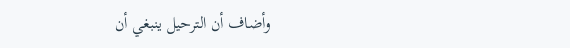وأضاف أن الترحيل ينبغي أن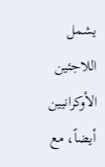يشمل اللاجئين الأوكرانيين أيضاً، مع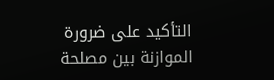التأكيد على ضرورة الموازنة بين مصلحة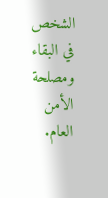الشخص في البقاء ومصلحة الأمن العام.